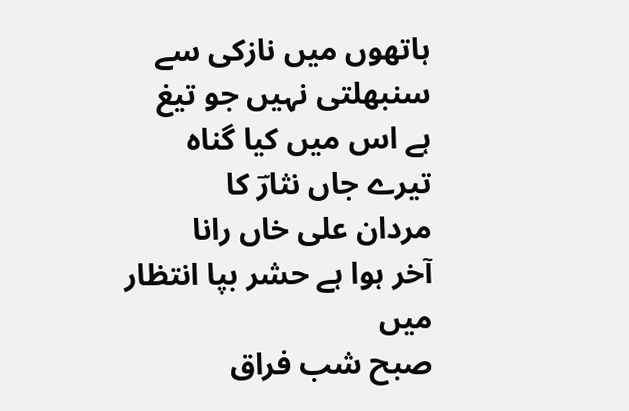ہاتھوں میں نازکی سے سنبھلتی نہیں جو تیغ
ہے اس میں کیا گناہ تیرے جاں نثارؔ کا
مردان علی خاں رانا
آخر ہوا ہے حشر بپا انتظار میں
صبح شب فراق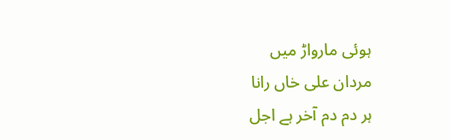ہوئی مارواڑ میں
مردان علی خاں رانا
ہر دم دم آخر ہے اجل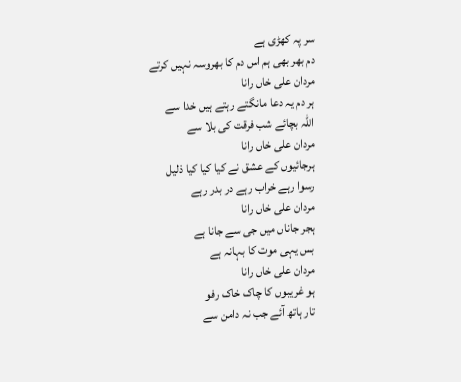سر پہ کھڑی ہے
دم بھر بھی ہم اس دم کا بھروسہ نہیں کرتے
مردان علی خاں رانا
ہر دم یہ دعا مانگتے رہتے ہیں خدا سے
اللہ بچائے شب فرقت کی بلا سے
مردان علی خاں رانا
ہرجائیوں کے عشق نے کیا کیا کیا ذلیل
رسوا رہے خراب رہے در بدر رہے
مردان علی خاں رانا
ہجر جاناں میں جی سے جانا ہے
بس یہی موت کا بہانہ ہے
مردان علی خاں رانا
ہو غریبوں کا چاک خاک رفو
تار ہاتھ آئے جب نہ دامن سے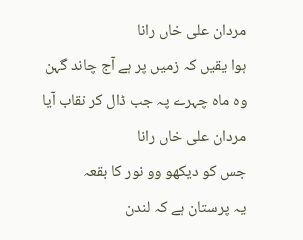مردان علی خاں رانا
ہوا یقیں کہ زمیں پر ہے آج چاند گہن
وہ ماہ چہرے پہ جب ڈال کر نقاب آیا
مردان علی خاں رانا
جس کو دیکھو وو نور کا بقعہ
یہ پرستان ہے کہ لندن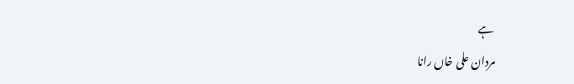ہے
مردان علی خاں رانا